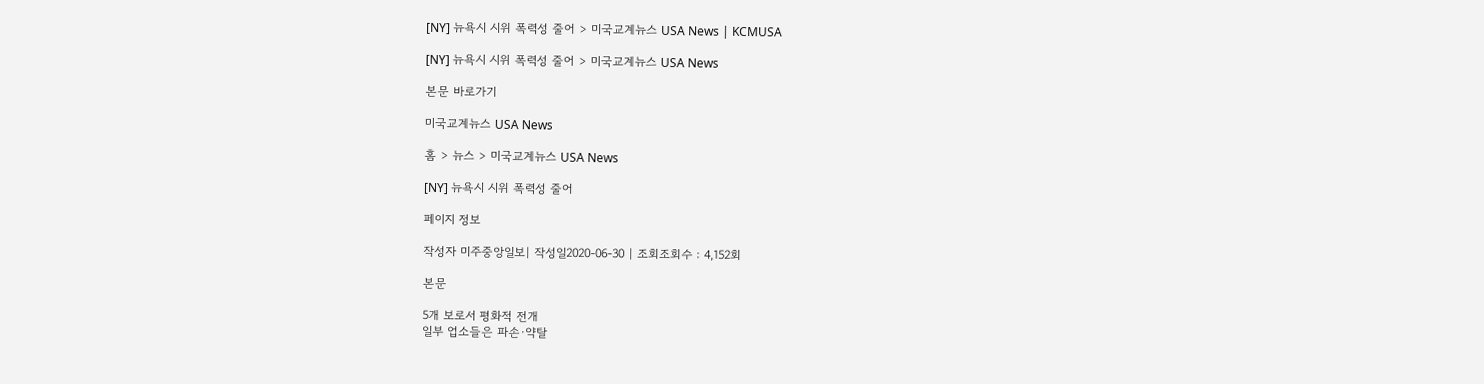[NY] 뉴욕시 시위 폭력성 줄어 > 미국교계뉴스 USA News | KCMUSA

[NY] 뉴욕시 시위 폭력성 줄어 > 미국교계뉴스 USA News

본문 바로가기

미국교계뉴스 USA News

홈 > 뉴스 > 미국교계뉴스 USA News

[NY] 뉴욕시 시위 폭력성 줄어

페이지 정보

작성자 미주중앙일보| 작성일2020-06-30 | 조회조회수 : 4,152회

본문

5개 보로서 평화적 전개
일부 업소들은 파손·약탈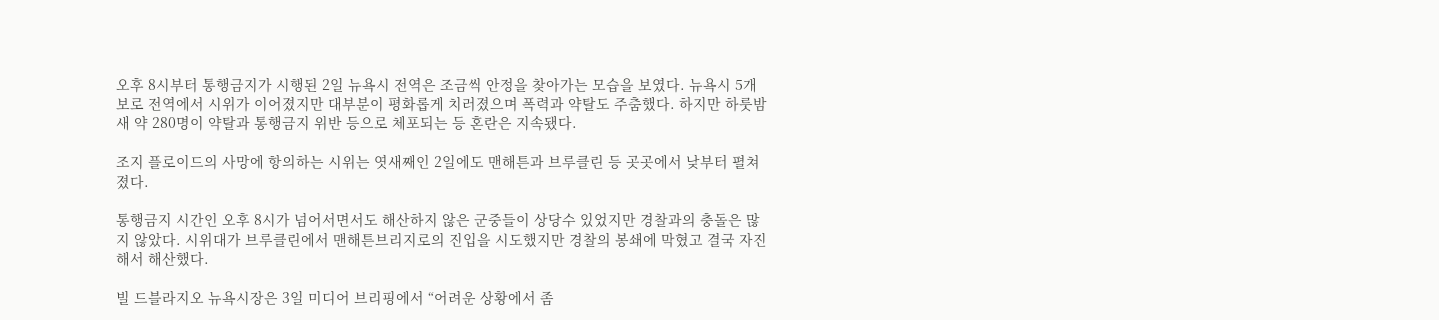오후 8시부터 통행금지가 시행된 2일 뉴욕시 전역은 조금씩 안정을 찾아가는 모습을 보였다. 뉴욕시 5개 보로 전역에서 시위가 이어졌지만 대부분이 평화롭게 치러졌으며 폭력과 약탈도 주춤했다. 하지만 하룻밤새 약 280명이 약탈과 통행금지 위반 등으로 체포되는 등 혼란은 지속됐다.

조지 플로이드의 사망에 항의하는 시위는 엿새째인 2일에도 맨해튼과 브루클린 등 곳곳에서 낮부터 펼쳐졌다.

통행금지 시간인 오후 8시가 넘어서면서도 해산하지 않은 군중들이 상당수 있었지만 경찰과의 충돌은 많지 않았다. 시위대가 브루클린에서 맨해튼브리지로의 진입을 시도했지만 경찰의 봉쇄에 막혔고 결국 자진해서 해산했다.

빌 드블라지오 뉴욕시장은 3일 미디어 브리핑에서 “어려운 상황에서 좀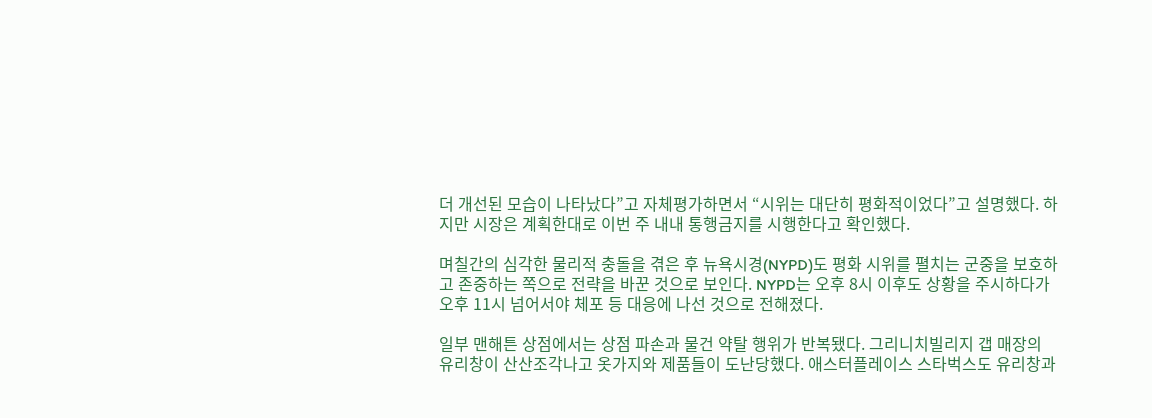더 개선된 모습이 나타났다”고 자체평가하면서 “시위는 대단히 평화적이었다”고 설명했다. 하지만 시장은 계획한대로 이번 주 내내 통행금지를 시행한다고 확인했다.

며칠간의 심각한 물리적 충돌을 겪은 후 뉴욕시경(NYPD)도 평화 시위를 펼치는 군중을 보호하고 존중하는 쪽으로 전략을 바꾼 것으로 보인다. NYPD는 오후 8시 이후도 상황을 주시하다가 오후 11시 넘어서야 체포 등 대응에 나선 것으로 전해졌다.

일부 맨해튼 상점에서는 상점 파손과 물건 약탈 행위가 반복됐다. 그리니치빌리지 갭 매장의 유리창이 산산조각나고 옷가지와 제품들이 도난당했다. 애스터플레이스 스타벅스도 유리창과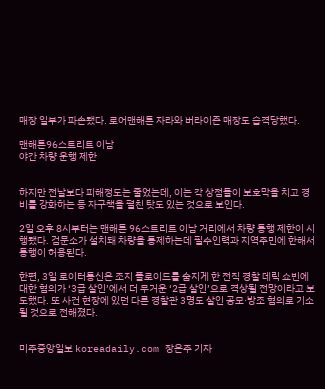매장 일부가 파손됐다. 로어맨해튼 자라와 버라이즌 매장도 습격당했다.

맨해튼96스트리트 이남
야간 차량 운행 제한


하지만 전날보다 피해정도는 줄었는데, 이는 각 상점들이 보호막을 치고 경비를 강화하는 등 자구책을 펼친 탓도 있는 것으로 보인다.

2일 오후 8시부터는 맨해튼 96스트리트 이남 거리에서 차량 통행 제한이 시행됐다. 검문소가 설치돼 차량을 통제하는데 필수인력과 지역주민에 한해서 통행이 허용된다.

한편, 3일 로이터통신은 조지 플로이드를 숨지게 한 전직 경찰 데릭 쇼빈에 대한 혐의가 ‘3급 살인’에서 더 무거운 ‘2급 살인’으로 격상될 전망이라고 보도했다. 또 사건 현장에 있던 다른 경찰관 3명도 살인 공모·방조 혐의로 기소될 것으로 전해졌다.


미주중앙일보 koreadaily.com 장은주 기자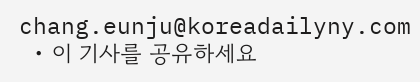chang.eunju@koreadailyny.com
  • 이 기사를 공유하세요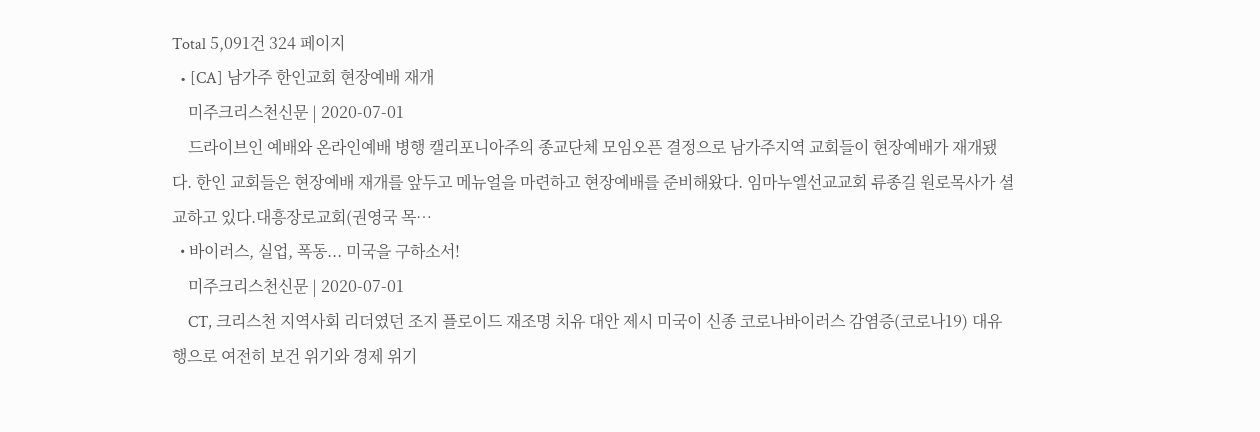Total 5,091건 324 페이지
  • [CA] 남가주 한인교회 현장예배 재개
    미주크리스천신문 | 2020-07-01
    드라이브인 예배와 온라인예배 병행 캘리포니아주의 종교단체 모임오픈 결정으로 남가주지역 교회들이 현장예배가 재개됐다. 한인 교회들은 현장예배 재개를 앞두고 메뉴얼을 마련하고 현장예배를 준비해왔다. 임마누엘선교교회 류종길 원로목사가 셜교하고 있다.대흥장로교회(권영국 목…
  • 바이러스, 실업, 폭동... 미국을 구하소서!
    미주크리스천신문 | 2020-07-01
    CT, 크리스천 지역사회 리더였던 조지 플로이드 재조명 치유 대안 제시 미국이 신종 코로나바이러스 감염증(코로나19) 대유행으로 여전히 보건 위기와 경제 위기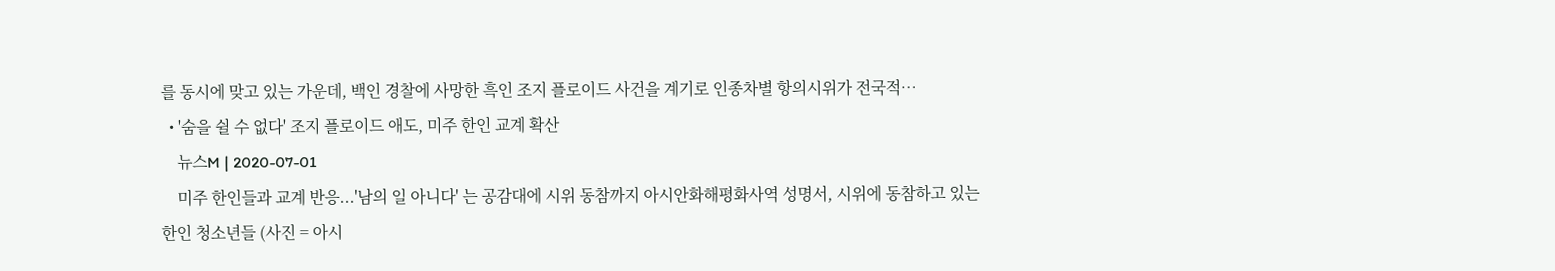를 동시에 맞고 있는 가운데, 백인 경찰에 사망한 흑인 조지 플로이드 사건을 계기로 인종차별 항의시위가 전국적…
  • '숨을 쉴 수 없다' 조지 플로이드 애도, 미주 한인 교계 확산
    뉴스M | 2020-07-01
    미주 한인들과 교계 반응...'남의 일 아니다' 는 공감대에 시위 동참까지 아시안화해평화사역 성명서, 시위에 동참하고 있는 한인 청소년들 (사진 = 아시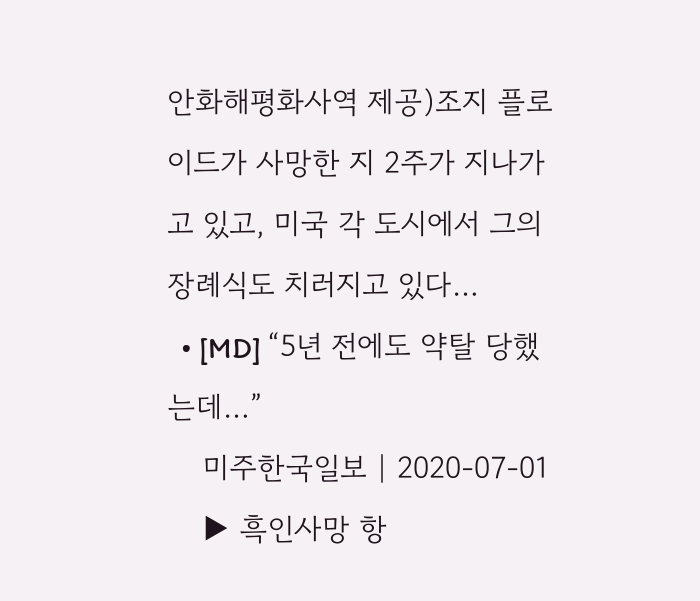안화해평화사역 제공)조지 플로이드가 사망한 지 2주가 지나가고 있고, 미국 각 도시에서 그의 장례식도 치러지고 있다…
  • [MD] “5년 전에도 약탈 당했는데…”
    미주한국일보 | 2020-07-01
    ▶ 흑인사망 항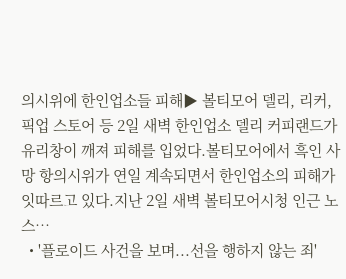의시위에 한인업소들 피해▶ 볼티모어 델리, 리커, 픽업 스토어 등 2일 새벽 한인업소 델리 커피랜드가 유리창이 깨져 피해를 입었다.볼티모어에서 흑인 사망 항의시위가 연일 계속되면서 한인업소의 피해가 잇따르고 있다.지난 2일 새벽 볼티모어시청 인근 노스…
  • '플로이드 사건을 보며...선을 행하지 않는 죄'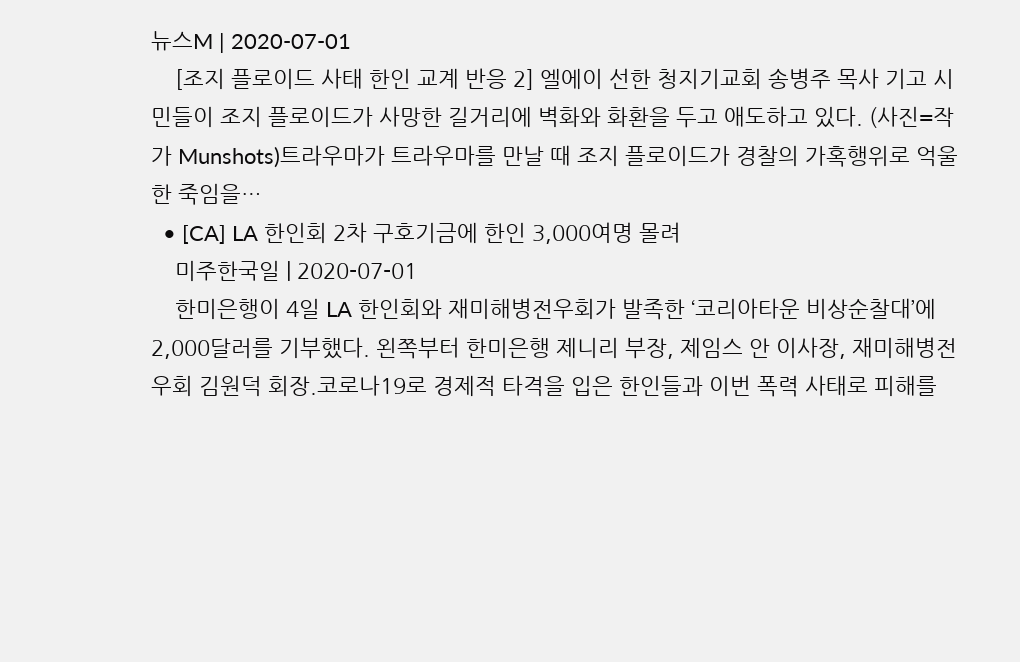뉴스M | 2020-07-01
    [조지 플로이드 사태 한인 교계 반응 2] 엘에이 선한 청지기교회 송병주 목사 기고 시민들이 조지 플로이드가 사망한 길거리에 벽화와 화환을 두고 애도하고 있다. (사진=작가 Munshots)트라우마가 트라우마를 만날 때 조지 플로이드가 경찰의 가혹행위로 억울한 죽임을…
  • [CA] LA 한인회 2차 구호기금에 한인 3,000여명 몰려
    미주한국일 | 2020-07-01
    한미은행이 4일 LA 한인회와 재미해병전우회가 발족한 ‘코리아타운 비상순찰대’에 2,000달러를 기부했다. 왼쪽부터 한미은행 제니리 부장, 제임스 안 이사장, 재미해병전우회 김원덕 회장.코로나19로 경제적 타격을 입은 한인들과 이번 폭력 사태로 피해를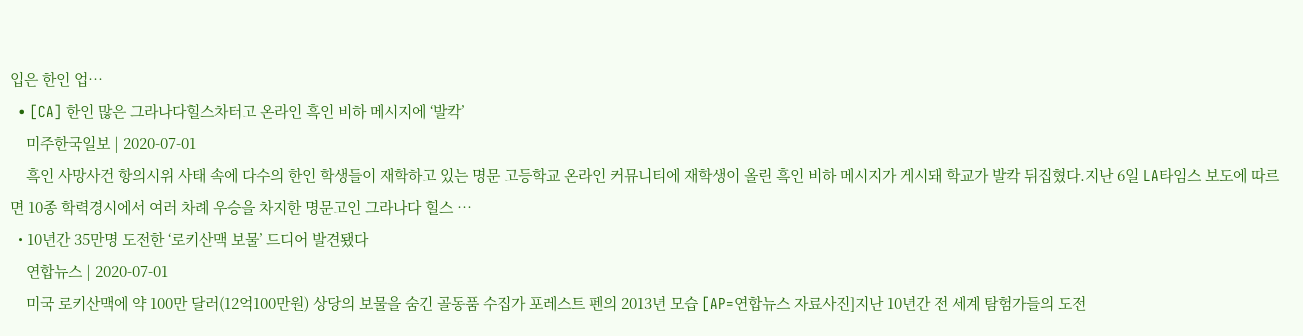입은 한인 업…
  • [CA] 한인 많은 그라나다힐스차터고 온라인 흑인 비하 메시지에 ‘발칵’
    미주한국일보 | 2020-07-01
    흑인 사망사건 항의시위 사태 속에 다수의 한인 학생들이 재학하고 있는 명문 고등학교 온라인 커뮤니티에 재학생이 올린 흑인 비하 메시지가 게시돼 학교가 발칵 뒤집혔다.지난 6일 LA타임스 보도에 따르면 10종 학력경시에서 여러 차례 우승을 차지한 명문고인 그라나다 힐스 …
  • 10년간 35만명 도전한 ‘로키산맥 보물’ 드디어 발견됐다
    연합뉴스 | 2020-07-01
    미국 로키산맥에 약 100만 달러(12억100만원) 상당의 보물을 숨긴 골동품 수집가 포레스트 펜의 2013년 모습 [AP=연합뉴스 자료사진]지난 10년간 전 세계 탐험가들의 도전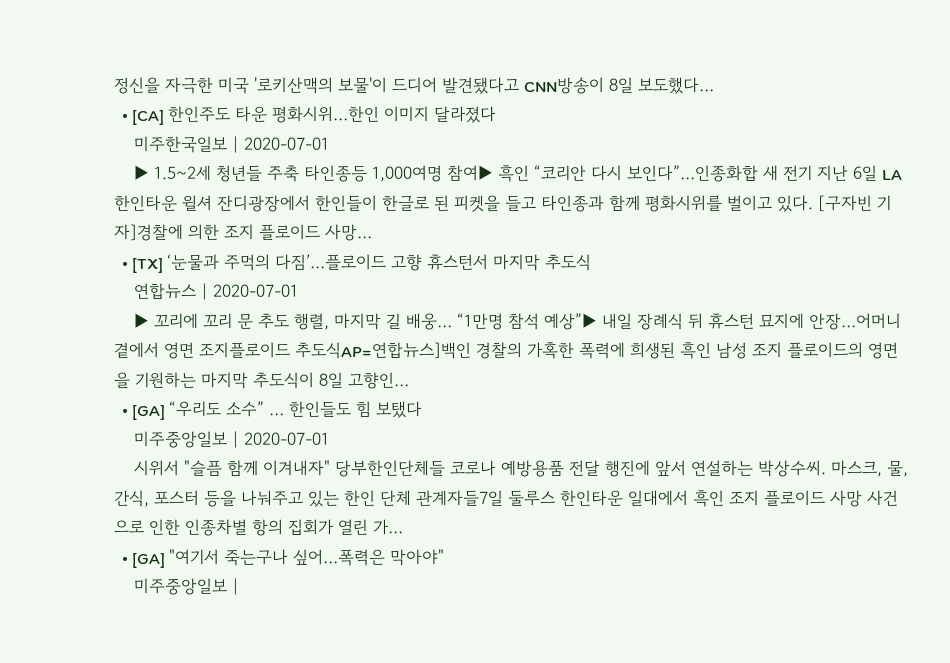정신을 자극한 미국 '로키산맥의 보물'이 드디어 발견됐다고 CNN방송이 8일 보도했다…
  • [CA] 한인주도 타운 평화시위…한인 이미지 달라졌다
    미주한국일보 | 2020-07-01
    ▶ 1.5~2세 청년들 주축 타인종등 1,000여명 참여▶ 흑인 “코리안 다시 보인다”…인종화합 새 전기 지난 6일 LA 한인타운 윌셔 잔디광장에서 한인들이 한글로 된 피켓을 들고 타인종과 함께 평화시위를 벌이고 있다. [구자빈 기자]경찰에 의한 조지 플로이드 사망…
  • [TX] ‘눈물과 주먹의 다짐’…플로이드 고향 휴스턴서 마지막 추도식
    연합뉴스 | 2020-07-01
    ▶ 꼬리에 꼬리 문 추도 행렬, 마지막 길 배웅… “1만명 참석 예상”▶ 내일 장례식 뒤 휴스턴 묘지에 안장…어머니 곁에서 영면 조지플로이드 추도식AP=연합뉴스]백인 경찰의 가혹한 폭력에 희생된 흑인 남성 조지 플로이드의 영면을 기원하는 마지막 추도식이 8일 고향인…
  • [GA] “우리도 소수” … 한인들도 힘 보탰다
    미주중앙일보 | 2020-07-01
    시위서 "슬픔 함께 이겨내자" 당부한인단체들 코로나 예방용품 전달 행진에 앞서 연설하는 박상수씨. 마스크, 물, 간식, 포스터 등을 나눠주고 있는 한인 단체 관계자들7일 둘루스 한인타운 일대에서 흑인 조지 플로이드 사망 사건으로 인한 인종차별 항의 집회가 열린 가…
  • [GA] "여기서 죽는구나 싶어…폭력은 막아야"
    미주중앙일보 |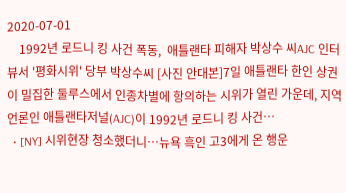2020-07-01
    1992년 로드니 킹 사건 폭동,  애틀랜타 피해자 박상수 씨AJC 인터뷰서 '평화시위' 당부 박상수씨 [사진 안대본]7일 애틀랜타 한인 상권이 밀집한 둘루스에서 인종차별에 항의하는 시위가 열린 가운데, 지역 언론인 애틀랜타저널(AJC)이 1992년 로드니 킹 사건…
  • [NY] 시위현장 청소했더니…뉴욕 흑인 고3에게 온 행운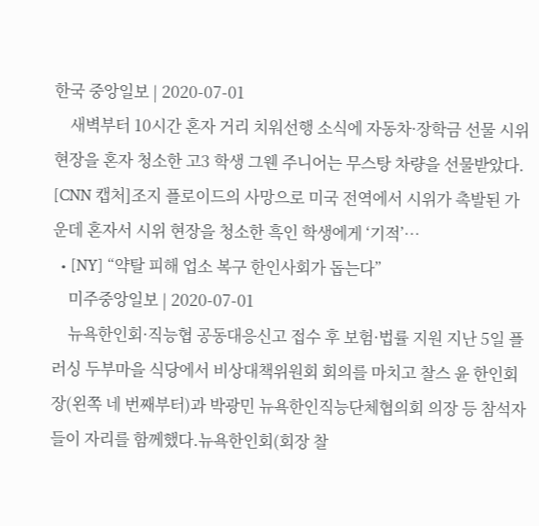한국 중앙일보 | 2020-07-01
    새벽부터 10시간 혼자 거리 치워선행 소식에 자동차·장학금 선물 시위 현장을 혼자 청소한 고3 학생 그웬 주니어는 무스탕 차량을 선물받았다. [CNN 캡처]조지 플로이드의 사망으로 미국 전역에서 시위가 촉발된 가운데 혼자서 시위 현장을 청소한 흑인 학생에게 ‘기적’…
  • [NY] “약탈 피해 업소 복구 한인사회가 돕는다”
    미주중앙일보 | 2020-07-01
    뉴욕한인회·직능협 공동대응신고 접수 후 보험·법률 지원 지난 5일 플러싱 두부마을 식당에서 비상대책위원회 회의를 마치고 찰스 윤 한인회장(왼쪽 네 번째부터)과 박광민 뉴욕한인직능단체협의회 의장 등 참석자들이 자리를 함께했다.뉴욕한인회(회장 찰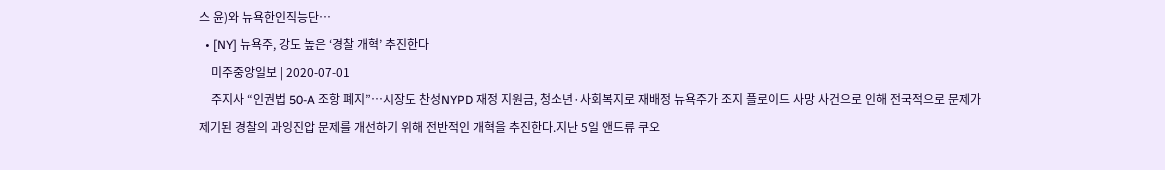스 윤)와 뉴욕한인직능단…
  • [NY] 뉴욕주, 강도 높은 ‘경찰 개혁’ 추진한다
    미주중앙일보 | 2020-07-01
    주지사 “인권법 50-A 조항 폐지”…시장도 찬성NYPD 재정 지원금, 청소년·사회복지로 재배정 뉴욕주가 조지 플로이드 사망 사건으로 인해 전국적으로 문제가 제기된 경찰의 과잉진압 문제를 개선하기 위해 전반적인 개혁을 추진한다.지난 5일 앤드류 쿠오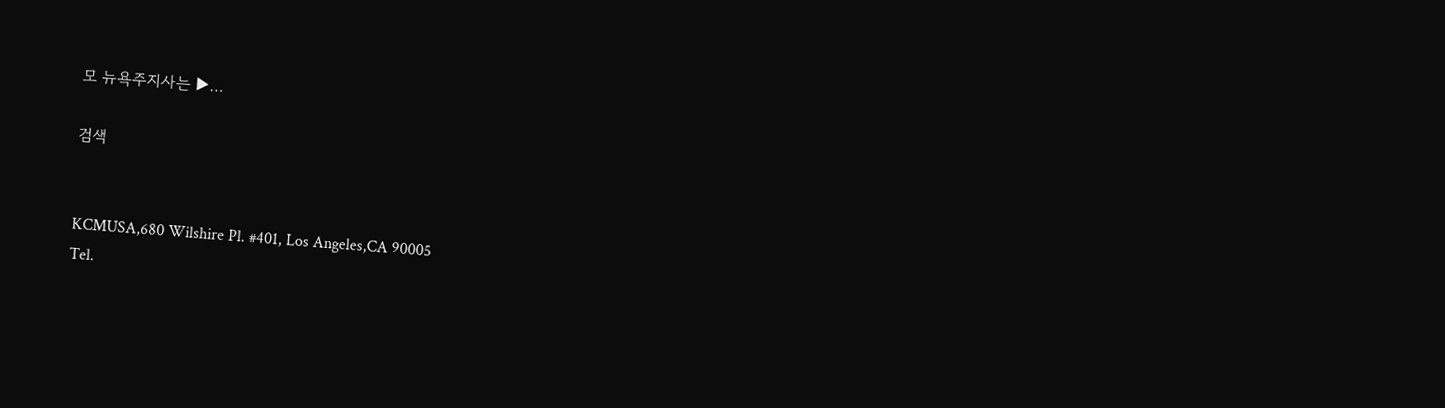모 뉴욕주지사는 ▶…

검색


KCMUSA,680 Wilshire Pl. #401, Los Angeles,CA 90005
Tel.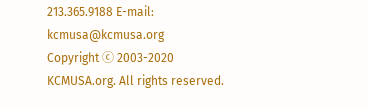213.365.9188 E-mail: kcmusa@kcmusa.org
Copyright ⓒ 2003-2020 KCMUSA.org. All rights reserved.